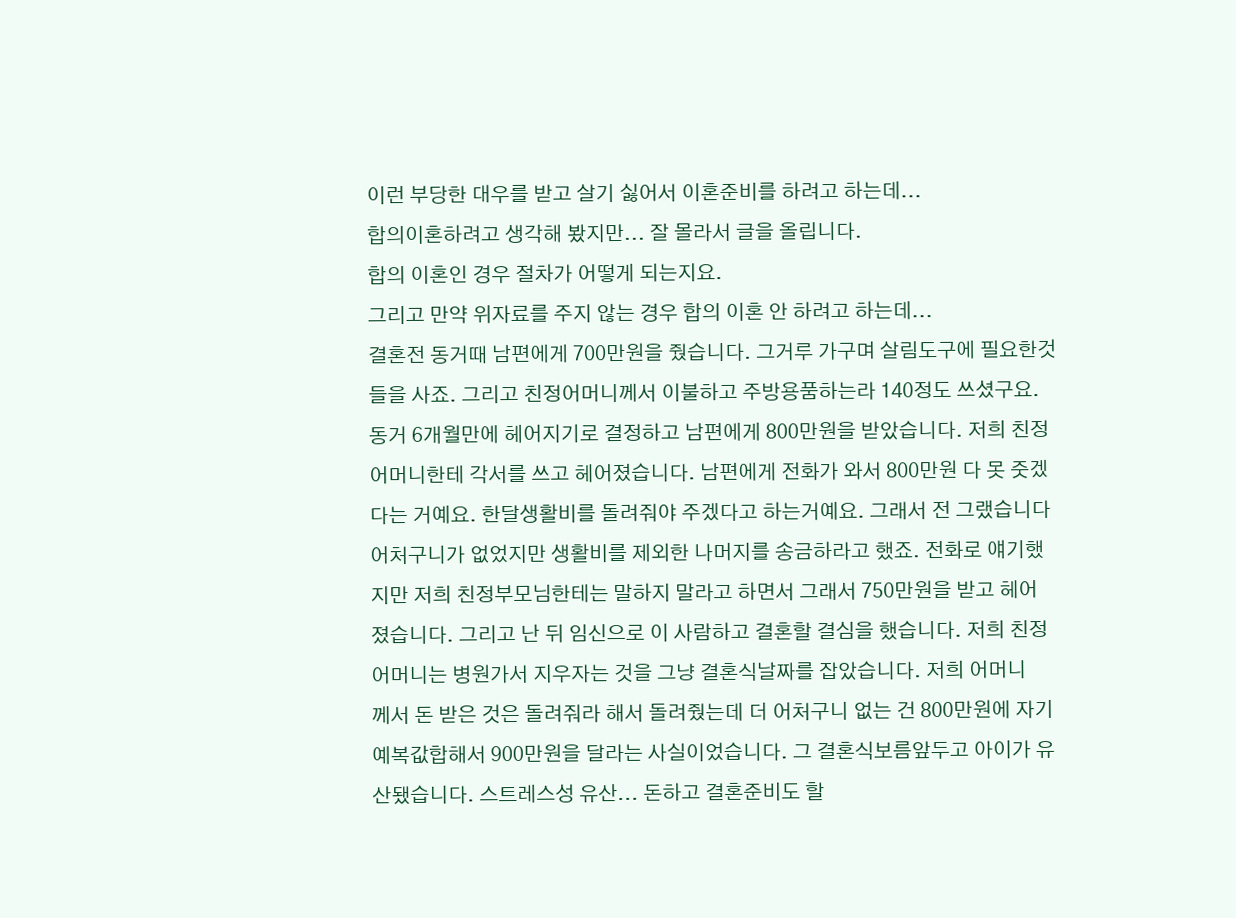이런 부당한 대우를 받고 살기 싫어서 이혼준비를 하려고 하는데...
합의이혼하려고 생각해 봤지만... 잘 몰라서 글을 올립니다.
합의 이혼인 경우 절차가 어떻게 되는지요.
그리고 만약 위자료를 주지 않는 경우 합의 이혼 안 하려고 하는데...
결혼전 동거때 남편에게 700만원을 줬습니다. 그거루 가구며 살림도구에 필요한것
들을 사죠. 그리고 친정어머니께서 이불하고 주방용품하는라 140정도 쓰셨구요.
동거 6개월만에 헤어지기로 결정하고 남편에게 800만원을 받았습니다. 저희 친정
어머니한테 각서를 쓰고 헤어졌습니다. 남편에게 전화가 와서 800만원 다 못 줏겠
다는 거예요. 한달생활비를 돌려줘야 주겠다고 하는거예요. 그래서 전 그랬습니다
어처구니가 없었지만 생활비를 제외한 나머지를 송금하라고 했죠. 전화로 얘기했
지만 저희 친정부모님한테는 말하지 말라고 하면서 그래서 750만원을 받고 헤어
졌습니다. 그리고 난 뒤 임신으로 이 사람하고 결혼할 결심을 했습니다. 저희 친정
어머니는 병원가서 지우자는 것을 그냥 결혼식날짜를 잡았습니다. 저희 어머니
께서 돈 받은 것은 돌려줘라 해서 돌려줬는데 더 어처구니 없는 건 800만원에 자기
예복값합해서 900만원을 달라는 사실이었습니다. 그 결혼식보름앞두고 아이가 유
산됐습니다. 스트레스성 유산... 돈하고 결혼준비도 할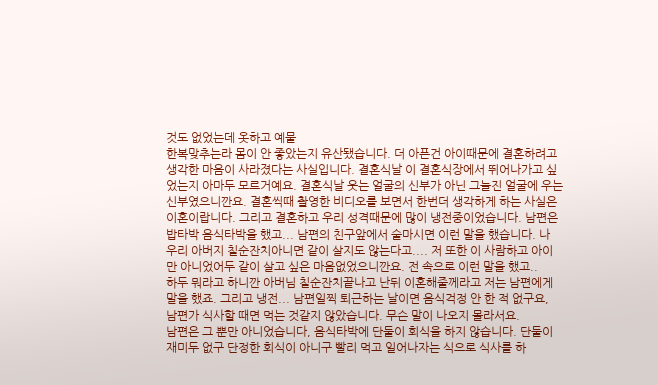것도 없었는데 옷하고 예물
한복맞추는라 몸이 안 좋았는지 유산됐습니다. 더 아픈건 아이때문에 결혼하려고
생각한 마음이 사라졌다는 사실입니다. 결혼식날 이 결혼식장에서 뛰어나가고 싶
었는지 아마두 모르거예요. 결혼식날 웃는 얼굴의 신부가 아닌 그늘진 얼굴에 우는
신부였으니깐요. 결혼씩때 촬영한 비디오를 보면서 한번더 생각하게 하는 사실은
이혼이랍니다. 그리고 결혼하고 우리 성격때문에 많이 냉전중이었습니다. 남편은
밥타박 음식타박을 했고... 남편의 친구앞에서 술마시면 이런 말을 했습니다. 나
우리 아버지 칠순잔치아니면 같이 살지도 않는다고.... 저 또한 이 사람하고 아이
만 아니었어두 같이 살고 싶은 마음없었으니깐요. 전 속으로 이런 말을 했고..
하두 뭐라고 하니깐 아버님 칠순잔치끝나고 난뒤 이혼해줄께라고 저는 남편에게
말을 했죠. 그리고 냉전... 남편일찍 퇴근하는 날이면 음식걱정 안 한 적 없구요,
남편가 식사할 때면 먹는 것같지 않았습니다. 무슨 말이 나오지 몰라서요.
남편은 그 뿐만 아니었습니다, 음식타박에 단둘이 회식을 하지 않습니다. 단둘이
재미두 없구 단정한 회식이 아니구 빨리 먹고 일어나자는 식으로 식사를 하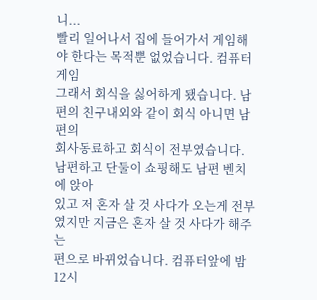니...
빨리 일어나서 집에 들어가서 게임해야 한다는 목적뿐 없었습니다. 컴퓨터 게임
그래서 회식을 싫어하게 됐습니다. 남편의 친구내외와 같이 회식 아니면 남편의
회사동료하고 회식이 전부였습니다. 남편하고 단둘이 쇼핑해도 남편 벤치에 앉아
있고 저 혼자 살 것 사다가 오는게 전부였지만 지금은 혼자 살 것 사다가 해주는
편으로 바뀌었습니다. 컴퓨터앞에 밤12시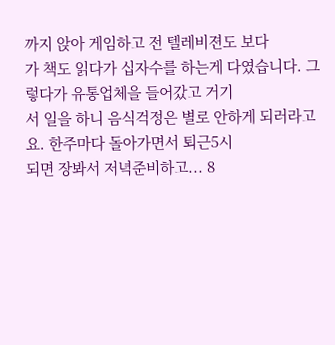까지 앉아 게임하고 전 텔레비젼도 보다
가 책도 읽다가 십자수를 하는게 다였습니다. 그렇다가 유통업체을 들어갔고 거기
서 일을 하니 음식걱정은 별로 안하게 되러라고요. 한주마다 돌아가면서 퇴근5시
되면 장봐서 저녁준비하고... 8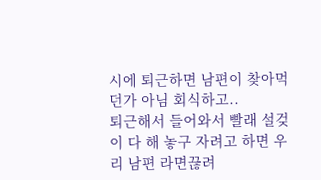시에 퇴근하면 남편이 찾아먹던가 아님 회식하고..
퇴근해서 들어와서 빨래 설겆이 다 해 놓구 자려고 하면 우리 남편 라면끊려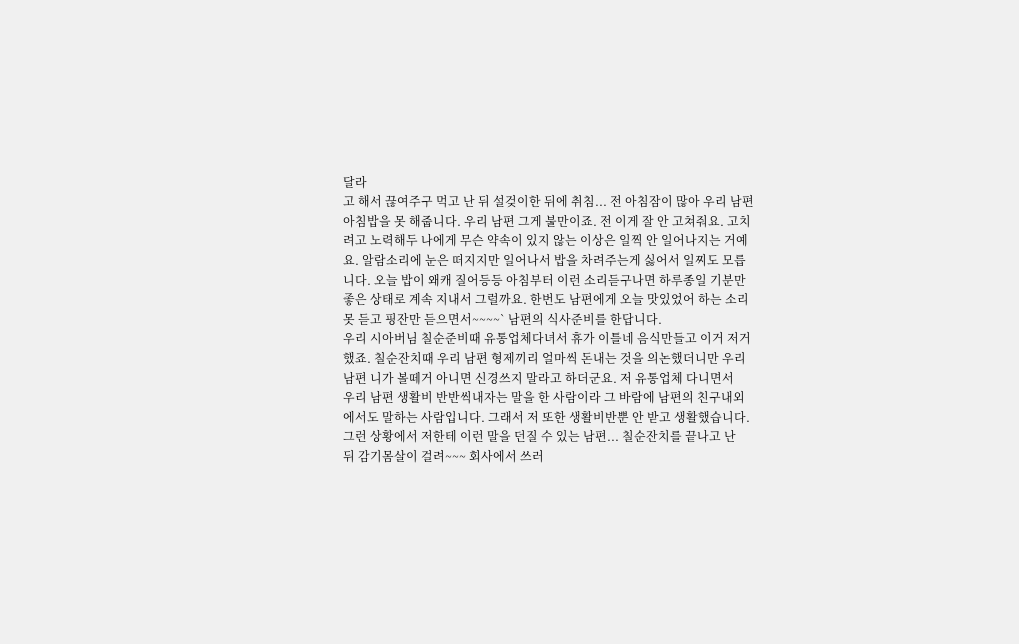달라
고 해서 끊여주구 먹고 난 뒤 설겆이한 뒤에 취침... 전 아침잠이 많아 우리 남편
아침밥을 못 해줍니다. 우리 남편 그게 불만이죠. 전 이게 잘 안 고쳐줘요. 고치
려고 노력해두 나에게 무슨 약속이 있지 않는 이상은 일찍 안 일어나지는 거예
요. 알람소리에 눈은 떠지지만 일어나서 밥을 차려주는게 싫어서 일찌도 모릅
니다. 오늘 밥이 왜캐 질어등등 아침부터 이런 소리듣구나면 하루종일 기분만
좋은 상태로 계속 지내서 그럴까요. 한번도 남편에게 오늘 맛있었어 하는 소리
못 듣고 핑잔만 듣으면서~~~~` 남편의 식사준비를 한답니다.
우리 시아버님 칠순준비때 유통업체다녀서 휴가 이틀네 음식만들고 이거 저거
했죠. 칠순잔치때 우리 남편 형제끼리 얼마씩 돈내는 것을 의논했더니만 우리
남편 니가 볼떼거 아니면 신경쓰지 말라고 하더군요. 저 유통업체 다니면서
우리 남편 생활비 반반씩내자는 말을 한 사람이라 그 바람에 남편의 친구내외
에서도 말하는 사람입니다. 그래서 저 또한 생활비반뿐 안 받고 생활했습니다.
그런 상황에서 저한테 이런 말을 던질 수 있는 남편... 칠순잔치를 끝나고 난
뒤 감기몸살이 걸려~~~ 회사에서 쓰러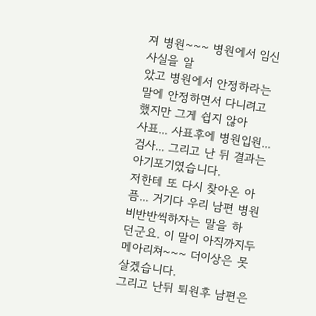져 병원~~~ 병원에서 임신사실을 알
았고 병원에서 안정하라는 말에 안정하면서 다니려고 했지만 그게 쉽지 않아
사표... 사표후에 병원입원... 검사... 그리고 난 뒤 결과는 아기포기였습니다.
저한테 또 다시 찾아온 아픔... 거기다 우리 남편 병원비반반씩하자는 말을 하
던군요. 이 말이 아직까지두 메아리쳐~~~ 더이상은 못 살겠습니다.
그리고 난뒤 퇴원후 남편은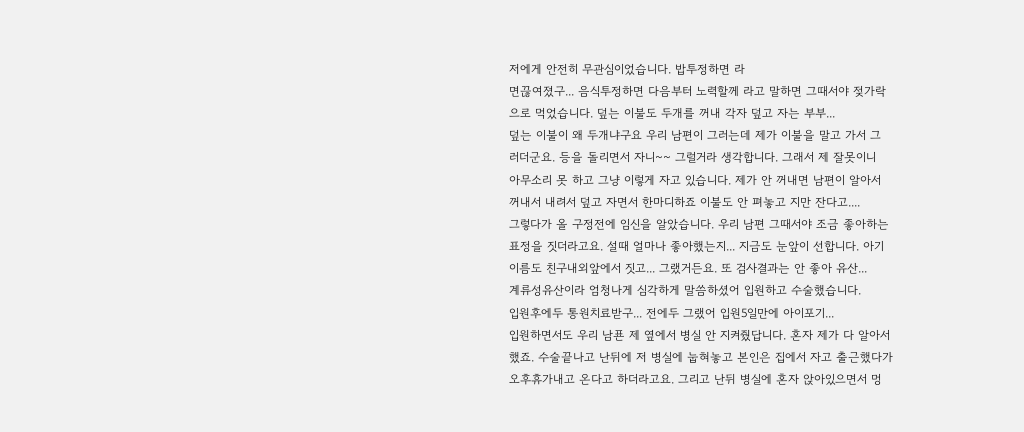저에게 안전히 무관심이었습니다. 밥투정하면 라
면끊여졌구... 음식투정하면 다음부터 노력할께 라고 말하면 그때서야 젖가락
으로 먹었습니다. 덮는 이불도 두개를 꺼내 각자 덮고 자는 부부...
덮는 이불이 왜 두개냐구요 우리 남편이 그러는데 제가 이불을 말고 가서 그
러더군요. 등을 돌리면서 자니~~ 그럴거라 생각합니다. 그래서 제 잘못이니
아무소리 못 하고 그냥 이렇게 자고 있습니다. 제가 안 꺼내면 남편이 알아서
꺼내서 내려서 덮고 자면서 한마디하죠 이불도 안 펴놓고 지만 잔다고....
그렇다가 올 구정전에 임신을 알았습니다. 우리 남편 그때서야 조금 좋아하는
표정을 짓더라고요. 설때 얼마나 좋아했는지... 지금도 눈앞이 선합니다. 아기
이름도 친구내외앞에서 짓고... 그랬거든요. 또 검사결과는 안 좋아 유산...
계류성유산이라 엄청나게 심각하게 말씀하셨어 입원하고 수술했습니다.
입원후에두 통원치료받구... 전에두 그랬어 입원5일만에 아이포기...
입원하면서도 우리 남푠 제 옆에서 병실 안 지켜줬답니다. 혼자 제가 다 알아서
했죠. 수술끝나고 난뒤에 저 병실에 눕혀놓고 본인은 집에서 자고 출근했다가
오후휴가내고 온다고 하더라고요. 그리고 난뒤 병실에 혼자 앉아있으면서 멍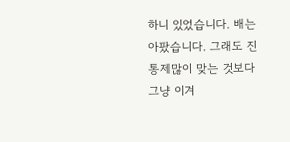하니 있었습니다. 배는 아팠습니다. 그래도 진통제많이 맞는 것보다 그냥 이겨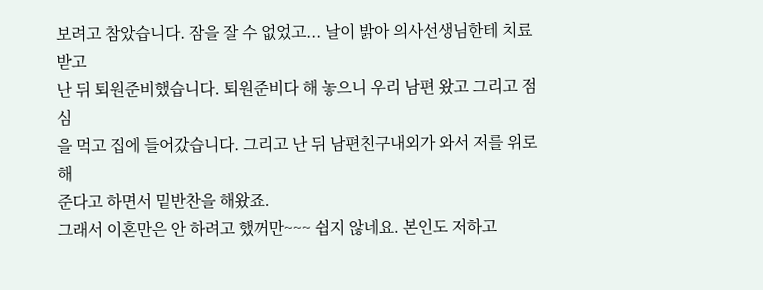보려고 참았습니다. 잠을 잘 수 없었고... 날이 밝아 의사선생님한테 치료받고
난 뒤 퇴원준비했습니다. 퇴원준비다 해 놓으니 우리 남편 왔고 그리고 점심
을 먹고 집에 들어갔습니다. 그리고 난 뒤 남편친구내외가 와서 저를 위로해
준다고 하면서 밑반찬을 해왔죠.
그래서 이혼만은 안 하려고 했꺼만~~~ 쉽지 않네요. 본인도 저하고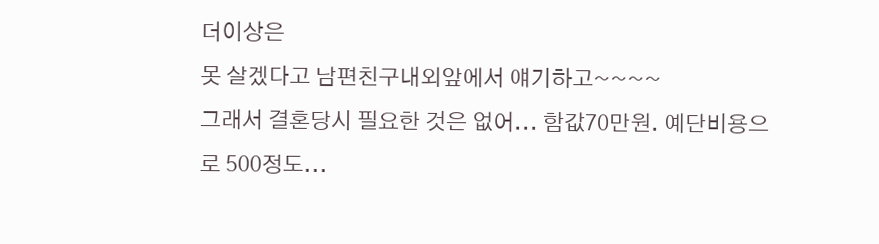더이상은
못 살겠다고 남편친구내외앞에서 얘기하고~~~~
그래서 결혼당시 필요한 것은 없어... 함값70만원. 예단비용으로 500정도...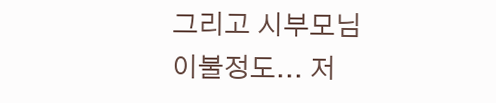그리고 시부모님 이불정도... 저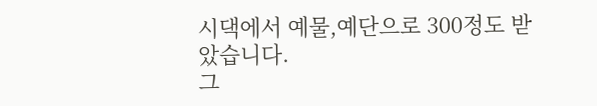시댁에서 예물,예단으로 300정도 받았습니다.
그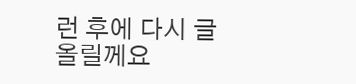런 후에 다시 글올릴께요